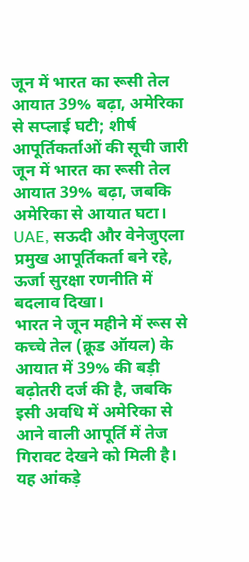जून में भारत का रूसी तेल आयात 39% बढ़ा, अमेरिका से सप्लाई घटी; शीर्ष आपूर्तिकर्ताओं की सूची जारी
जून में भारत का रूसी तेल आयात 39% बढ़ा, जबकि अमेरिका से आयात घटा। UAE, सऊदी और वेनेजुएला प्रमुख आपूर्तिकर्ता बने रहे, ऊर्जा सुरक्षा रणनीति में बदलाव दिखा।
भारत ने जून महीने में रूस से कच्चे तेल (क्रूड ऑयल) के आयात में 39% की बड़ी बढ़ोतरी दर्ज की है, जबकि इसी अवधि में अमेरिका से आने वाली आपूर्ति में तेज गिरावट देखने को मिली है। यह आंकड़े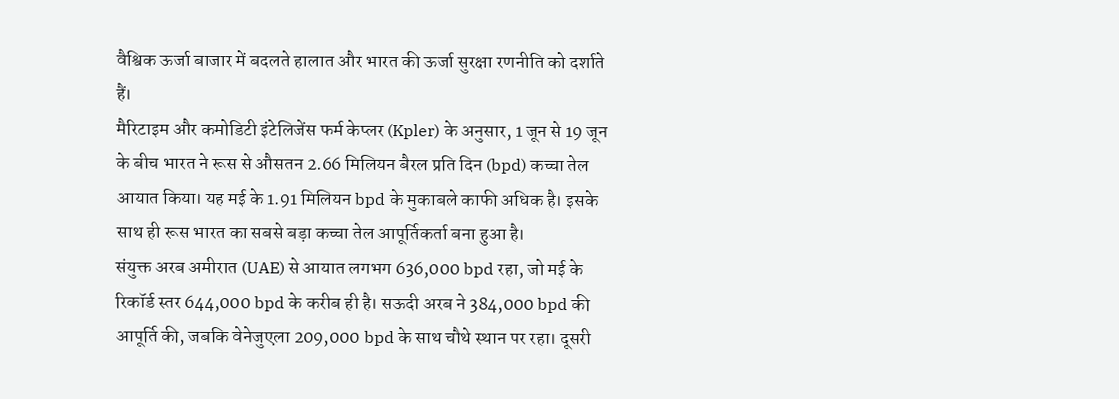वैश्विक ऊर्जा बाजार में बदलते हालात और भारत की ऊर्जा सुरक्षा रणनीति को दर्शाते हैं।
मैरिटाइम और कमोडिटी इंटेलिजेंस फर्म केप्लर (Kpler) के अनुसार, 1 जून से 19 जून के बीच भारत ने रूस से औसतन 2.66 मिलियन बैरल प्रति दिन (bpd) कच्चा तेल आयात किया। यह मई के 1.91 मिलियन bpd के मुकाबले काफी अधिक है। इसके साथ ही रूस भारत का सबसे बड़ा कच्चा तेल आपूर्तिकर्ता बना हुआ है।
संयुक्त अरब अमीरात (UAE) से आयात लगभग 636,000 bpd रहा, जो मई के रिकॉर्ड स्तर 644,000 bpd के करीब ही है। सऊदी अरब ने 384,000 bpd की आपूर्ति की, जबकि वेनेजुएला 209,000 bpd के साथ चौथे स्थान पर रहा। दूसरी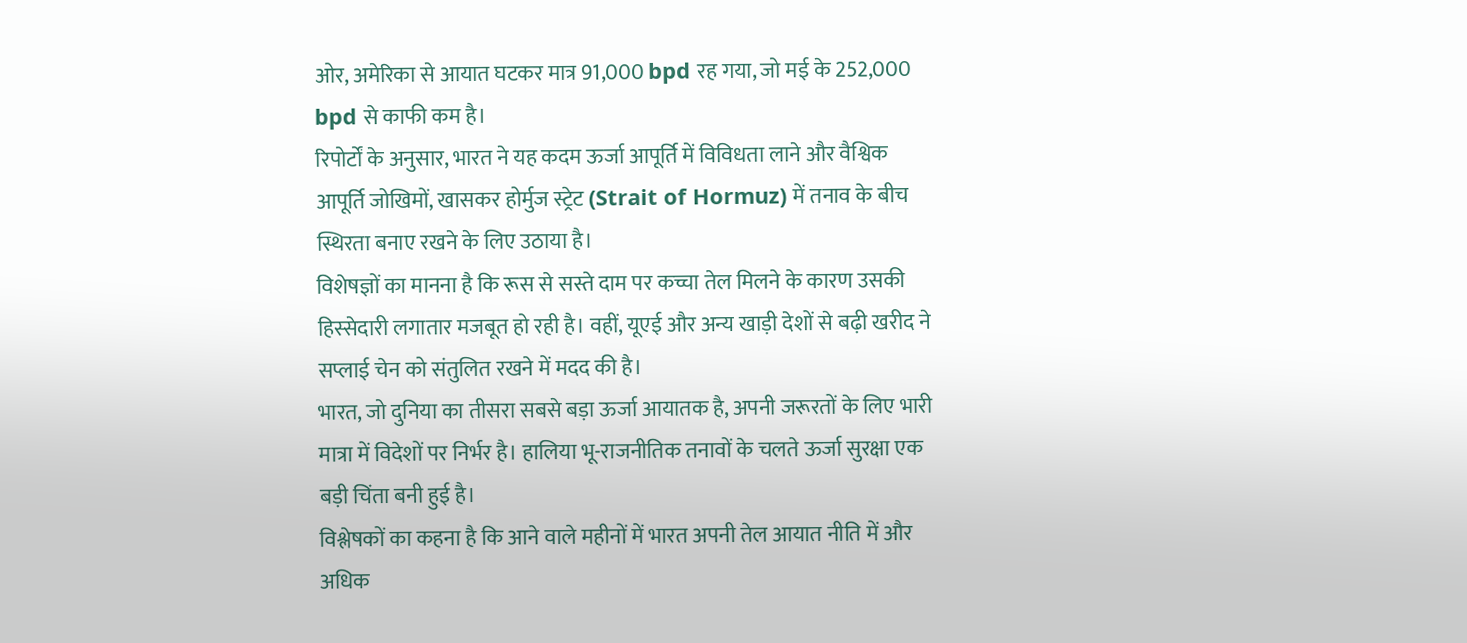ओर, अमेरिका से आयात घटकर मात्र 91,000 bpd रह गया, जो मई के 252,000 bpd से काफी कम है।
रिपोर्टों के अनुसार, भारत ने यह कदम ऊर्जा आपूर्ति में विविधता लाने और वैश्विक आपूर्ति जोखिमों, खासकर होर्मुज स्ट्रेट (Strait of Hormuz) में तनाव के बीच स्थिरता बनाए रखने के लिए उठाया है।
विशेषज्ञों का मानना है कि रूस से सस्ते दाम पर कच्चा तेल मिलने के कारण उसकी हिस्सेदारी लगातार मजबूत हो रही है। वहीं, यूएई और अन्य खाड़ी देशों से बढ़ी खरीद ने सप्लाई चेन को संतुलित रखने में मदद की है।
भारत, जो दुनिया का तीसरा सबसे बड़ा ऊर्जा आयातक है, अपनी जरूरतों के लिए भारी मात्रा में विदेशों पर निर्भर है। हालिया भू-राजनीतिक तनावों के चलते ऊर्जा सुरक्षा एक बड़ी चिंता बनी हुई है।
विश्लेषकों का कहना है कि आने वाले महीनों में भारत अपनी तेल आयात नीति में और अधिक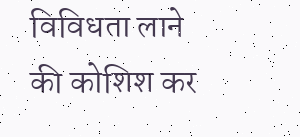विविधता लाने की कोशिश कर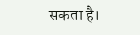सकता है।